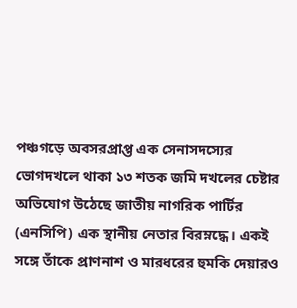পঞ্চগড়ে অবসরপ্রাপ্ত এক সেনাসদস্যের ভোগদখলে থাকা ১৩ শতক জমি দখলের চেষ্টার অভিযোগ উঠেছে জাতীয় নাগরিক পার্টির (এনসিপি) এক স্থানীয় নেতার বিরম্নদ্ধে। একই সঙ্গে তাঁকে প্রাণনাশ ও মারধরের হুমকি দেয়ারও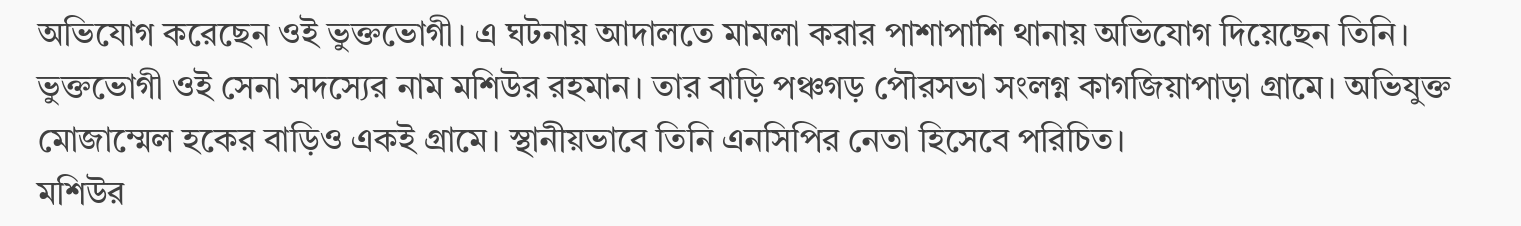অভিযোগ করেছেন ওই ভুক্তভোগী। এ ঘটনায় আদালতে মামলা করার পাশাপাশি থানায় অভিযোগ দিয়েছেন তিনি। ভুক্তভোগী ওই সেনা সদস্যের নাম মশিউর রহমান। তার বাড়ি পঞ্চগড় পৌরসভা সংলগ্ন কাগজিয়াপাড়া গ্রামে। অভিযুক্ত মোজাম্মেল হকের বাড়িও একই গ্রামে। স্থানীয়ভাবে তিনি এনসিপির নেতা হিসেবে পরিচিত।
মশিউর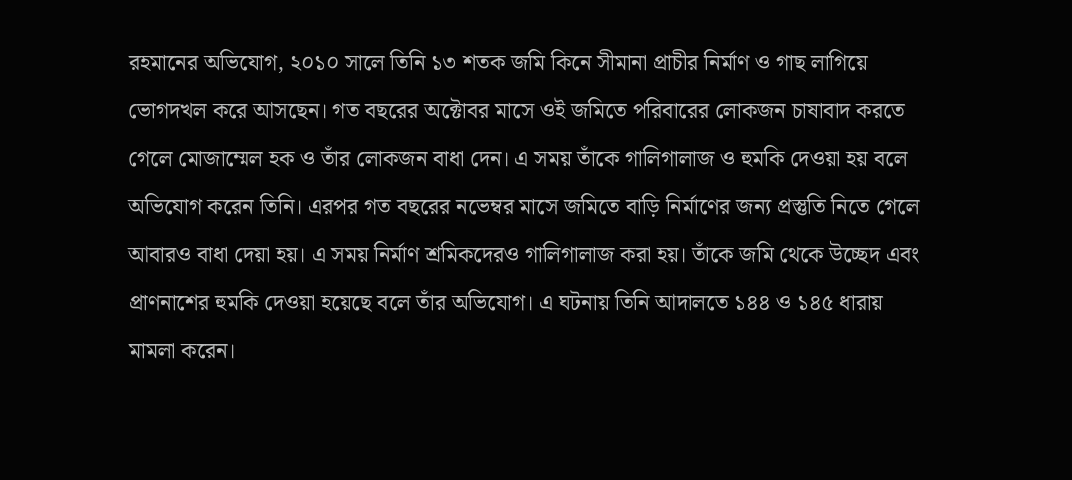রহমানের অভিযোগ, ২০১০ সালে তিনি ১৩ শতক জমি কিনে সীমানা প্রাচীর নির্মাণ ও গাছ লাগিয়ে ভোগদখল করে আসছেন। গত বছরের অক্টোবর মাসে ওই জমিতে পরিবারের লোকজন চাষাবাদ করতে গেলে মোজাম্মেল হক ও তাঁর লোকজন বাধা দেন। এ সময় তাঁকে গালিগালাজ ও হুমকি দেওয়া হয় বলে অভিযোগ করেন তিনি। এরপর গত বছরের নভেম্বর মাসে জমিতে বাড়ি নির্মাণের জন্য প্রস্তুতি নিতে গেলে আবারও বাধা দেয়া হয়। এ সময় নির্মাণ শ্রমিকদেরও গালিগালাজ করা হয়। তাঁকে জমি থেকে উচ্ছেদ এবং প্রাণনাশের হুমকি দেওয়া হয়েছে বলে তাঁর অভিযোগ। এ ঘটনায় তিনি আদালতে ১৪৪ ও ১৪৫ ধারায় মামলা করেন।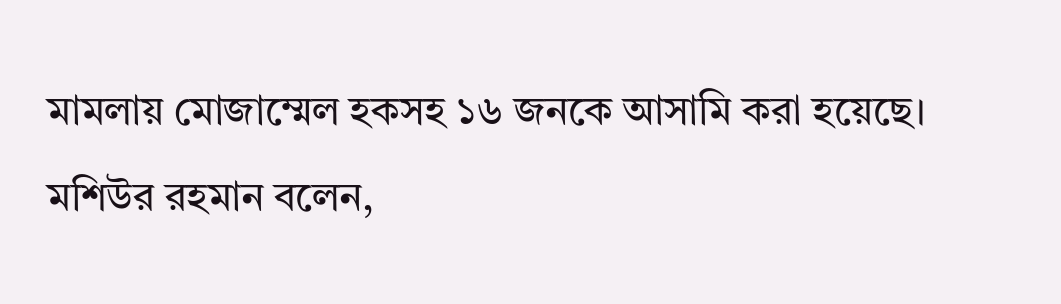মামলায় মোজাম্মেল হকসহ ১৬ জনকে আসামি করা হয়েছে।
মশিউর রহমান বলেন,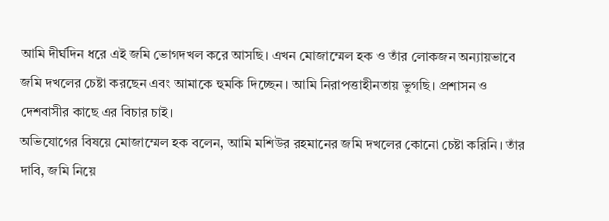আমি দীর্ঘদিন ধরে এই জমি ভোগদখল করে আসছি। এখন মোজাম্মেল হক ও তাঁর লোকজন অন্যায়ভাবে জমি দখলের চেষ্টা করছেন এবং আমাকে হুমকি দিচ্ছেন। আমি নিরাপত্তাহীনতায় ভুগছি। প্রশাসন ও দেশবাসীর কাছে এর বিচার চাই।
অভিযোগের বিষয়ে মোজাম্মেল হক বলেন, আমি মশিউর রহমানের জমি দখলের কোনো চেষ্টা করিনি। তাঁর দাবি, জমি নিয়ে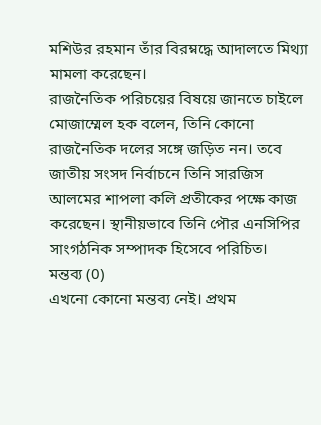মশিউর রহমান তাঁর বিরম্নদ্ধে আদালতে মিথ্যা মামলা করেছেন।
রাজনৈতিক পরিচয়ের বিষয়ে জানতে চাইলে মোজাম্মেল হক বলেন, তিনি কোনো রাজনৈতিক দলের সঙ্গে জড়িত নন। তবে জাতীয় সংসদ নির্বাচনে তিনি সারজিস আলমের শাপলা কলি প্রতীকের পক্ষে কাজ করেছেন। স্থানীয়ভাবে তিনি পৌর এনসিপির সাংগঠনিক সম্পাদক হিসেবে পরিচিত।
মন্তব্য (0)
এখনো কোনো মন্তব্য নেই। প্রথম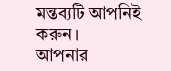মন্তব্যটি আপনিই করুন।
আপনার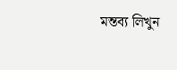মন্তব্য লিখুন